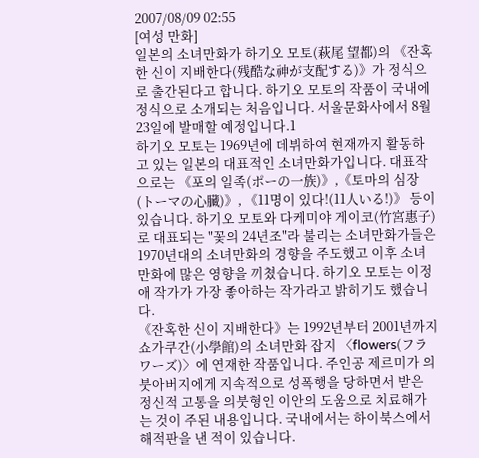2007/08/09 02:55
[여성 만화]
일본의 소녀만화가 하기오 모토(萩尾 望都)의 《잔혹한 신이 지배한다(残酷な神が支配する)》가 정식으로 출간된다고 합니다. 하기오 모토의 작품이 국내에 정식으로 소개되는 처음입니다. 서울문화사에서 8월 23일에 발매할 예정입니다.1
하기오 모토는 1969년에 데뷔하여 현재까지 활동하고 있는 일본의 대표적인 소녀만화가입니다. 대표작으로는 《포의 일족(ポーの一族)》,《토마의 심장(トーマの心臓)》, 《11명이 있다!(11人いる!)》 등이 있습니다. 하기오 모토와 다케미야 게이코(竹宮惠子)로 대표되는 "꽃의 24년조"라 불리는 소녀만화가들은 1970년대의 소녀만화의 경향을 주도했고 이후 소녀만화에 많은 영향을 끼쳤습니다. 하기오 모토는 이정애 작가가 가장 좋아하는 작가라고 밝히기도 했습니다.
《잔혹한 신이 지배한다》는 1992년부터 2001년까지 쇼가쿠간(小學館)의 소녀만화 잡지 〈flowers(フラワーズ)〉에 연재한 작품입니다. 주인공 제르미가 의붓아버지에게 지속적으로 성폭행을 당하면서 받은 정신적 고통을 의붓형인 이안의 도움으로 치료해가는 것이 주된 내용입니다. 국내에서는 하이북스에서 해적판을 낸 적이 있습니다.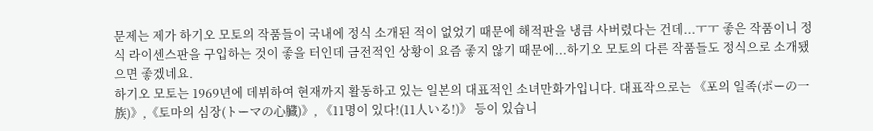문제는 제가 하기오 모토의 작품들이 국내에 정식 소개된 적이 없었기 때문에 해적판을 냉큼 사버렸다는 건데...ㅜㅜ 좋은 작품이니 정식 라이센스판을 구입하는 것이 좋을 터인데 금전적인 상황이 요즘 좋지 않기 때문에...하기오 모토의 다른 작품들도 정식으로 소개됐으면 좋겠네요.
하기오 모토는 1969년에 데뷔하여 현재까지 활동하고 있는 일본의 대표적인 소녀만화가입니다. 대표작으로는 《포의 일족(ポーの一族)》,《토마의 심장(トーマの心臓)》, 《11명이 있다!(11人いる!)》 등이 있습니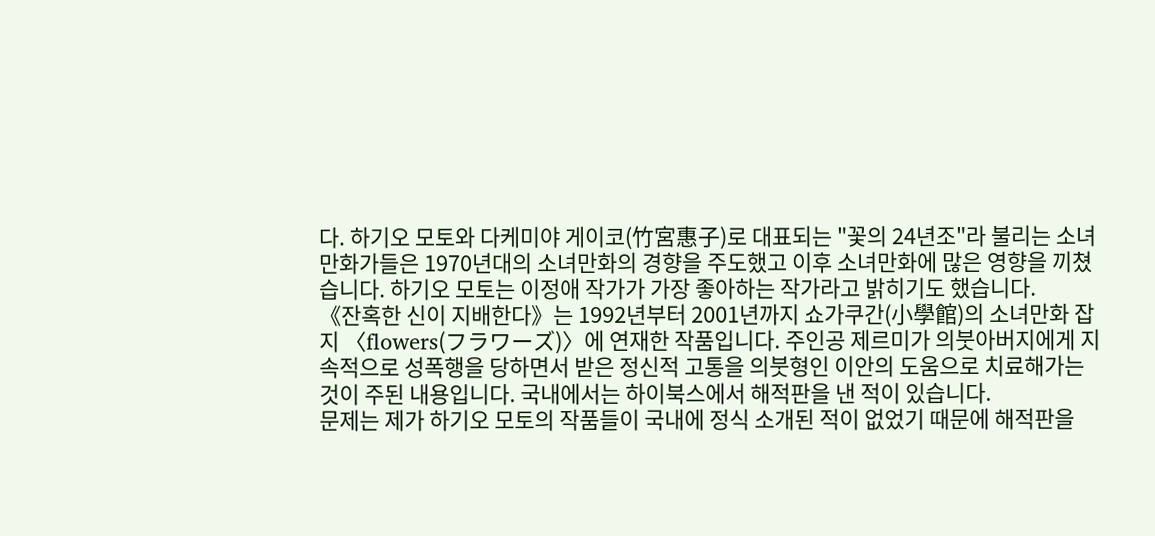다. 하기오 모토와 다케미야 게이코(竹宮惠子)로 대표되는 "꽃의 24년조"라 불리는 소녀만화가들은 1970년대의 소녀만화의 경향을 주도했고 이후 소녀만화에 많은 영향을 끼쳤습니다. 하기오 모토는 이정애 작가가 가장 좋아하는 작가라고 밝히기도 했습니다.
《잔혹한 신이 지배한다》는 1992년부터 2001년까지 쇼가쿠간(小學館)의 소녀만화 잡지 〈flowers(フラワーズ)〉에 연재한 작품입니다. 주인공 제르미가 의붓아버지에게 지속적으로 성폭행을 당하면서 받은 정신적 고통을 의붓형인 이안의 도움으로 치료해가는 것이 주된 내용입니다. 국내에서는 하이북스에서 해적판을 낸 적이 있습니다.
문제는 제가 하기오 모토의 작품들이 국내에 정식 소개된 적이 없었기 때문에 해적판을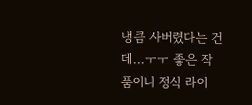냉큼 사버렸다는 건데...ㅜㅜ 좋은 작품이니 정식 라이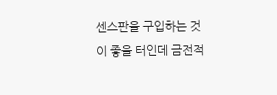센스판을 구입하는 것이 좋을 터인데 금전적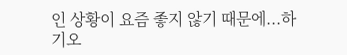인 상황이 요즘 좋지 않기 때문에...하기오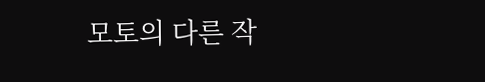모토의 다른 작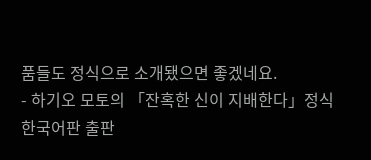품들도 정식으로 소개됐으면 좋겠네요.
- 하기오 모토의 「잔혹한 신이 지배한다」정식 한국어판 출판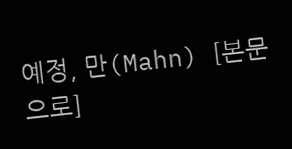예정, 만(Mahn) [본문으로]